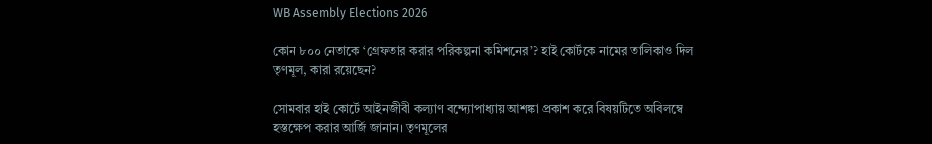WB Assembly Elections 2026

কোন ৮০০ নেতাকে ‘গ্রেফতার করার পরিকল্পনা কমিশনের’? হাই কোর্টকে নামের তালিকাও দিল তৃণমূল, কারা রয়েছেন?

সোমবার হাই কোর্টে আইনজীবী কল্যাণ বন্দ্যোপাধ্যায় আশঙ্কা প্রকাশ করে বিষয়টিতে অবিলম্বে হস্তক্ষেপ করার আর্জি জানান। তৃণমূলের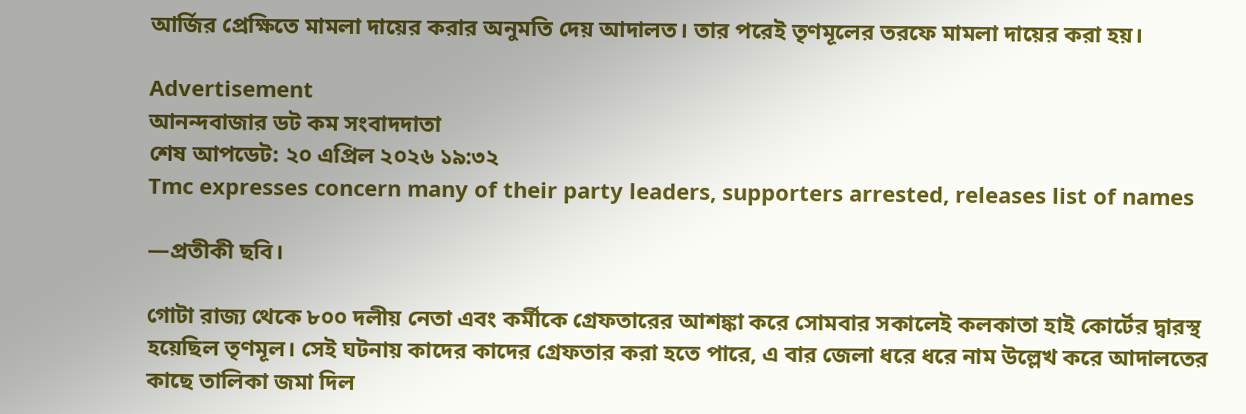আর্জির প্রেক্ষিতে মামলা দায়ের করার অনুমতি দেয় আদালত। তার পরেই তৃণমূলের তরফে মামলা দায়ের করা হয়।

Advertisement
আনন্দবাজার ডট কম সংবাদদাতা
শেষ আপডেট: ২০ এপ্রিল ২০২৬ ১৯:৩২
Tmc expresses concern many of their party leaders, supporters arrested, releases list of names

—প্রতীকী ছবি।

গোটা রাজ্য থেকে ৮০০ দলীয় নেতা এবং কর্মীকে গ্রেফতারের আশঙ্কা করে সোমবার সকালেই কলকাতা হাই কোর্টের দ্বারস্থ হয়েছিল তৃণমূল। সেই ঘটনায় কাদের কাদের গ্রেফতার করা হতে পারে, এ বার জেলা ধরে ধরে নাম উল্লেখ করে আদালতের কাছে তালিকা জমা দিল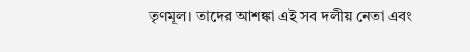তৃণমূল। তাদের আশঙ্কা এই সব দলীয় নেতা এবং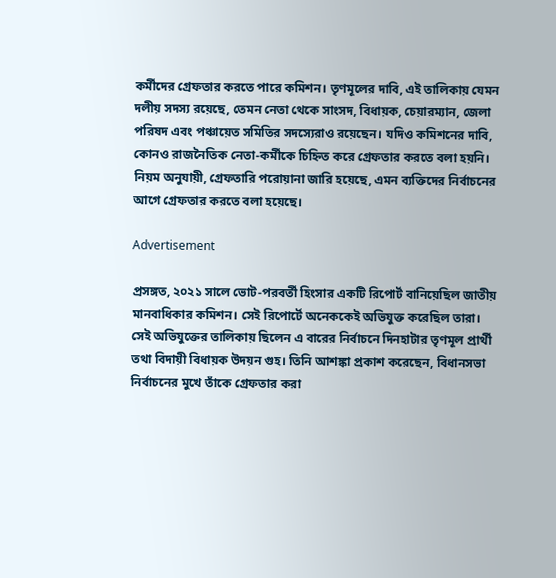কর্মীদের গ্রেফতার করতে পারে কমিশন। তৃণমূলের দাবি, এই তালিকায় যেমন দলীয় সদস্য রয়েছে, তেমন নেতা থেকে সাংসদ, বিধায়ক, চেয়ারম্যান, জেলা পরিষদ এবং পঞ্চায়েত সমিতির সদস্যেরাও রয়েছেন। যদিও কমিশনের দাবি, কোনও রাজনৈতিক নেতা-কর্মীকে চিহ্নিত করে গ্রেফতার করতে বলা হয়নি। নিয়ম অনুযায়ী, গ্রেফতারি পরোয়ানা জারি হয়েছে, এমন ব্যক্তিদের নির্বাচনের আগে গ্রেফতার করতে বলা হয়েছে।

Advertisement

প্রসঙ্গত, ২০২১ সালে ভোট-পরবর্তী হিংসার একটি রিপোর্ট বানিয়েছিল জাতীয় মানবাধিকার কমিশন। সেই রিপোর্টে অনেককেই অভিযুক্ত করেছিল তারা। সেই অভিযুক্তের তালিকায় ছিলেন এ বারের নির্বাচনে দিনহাটার তৃণমূল প্রার্থী তথা বিদায়ী বিধায়ক উদয়ন গুহ। তিনি আশঙ্কা প্রকাশ করেছেন, বিধানসভা নির্বাচনের মুখে তাঁকে গ্রেফতার করা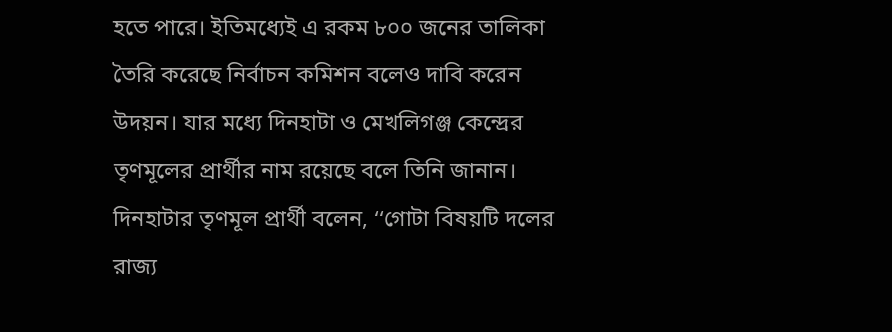হতে পারে। ইতিমধ্যেই এ রকম ৮০০ জনের তালিকা তৈরি করেছে নির্বাচন কমিশন বলেও দাবি করেন উদয়ন। যার মধ্যে দিনহাটা ও মেখলিগঞ্জ কেন্দ্রের তৃণমূলের প্রার্থীর নাম রয়েছে বলে তিনি জানান। দিনহাটার তৃণমূল প্রার্থী বলেন, ‘‘গোটা বিষয়টি দলের রাজ্য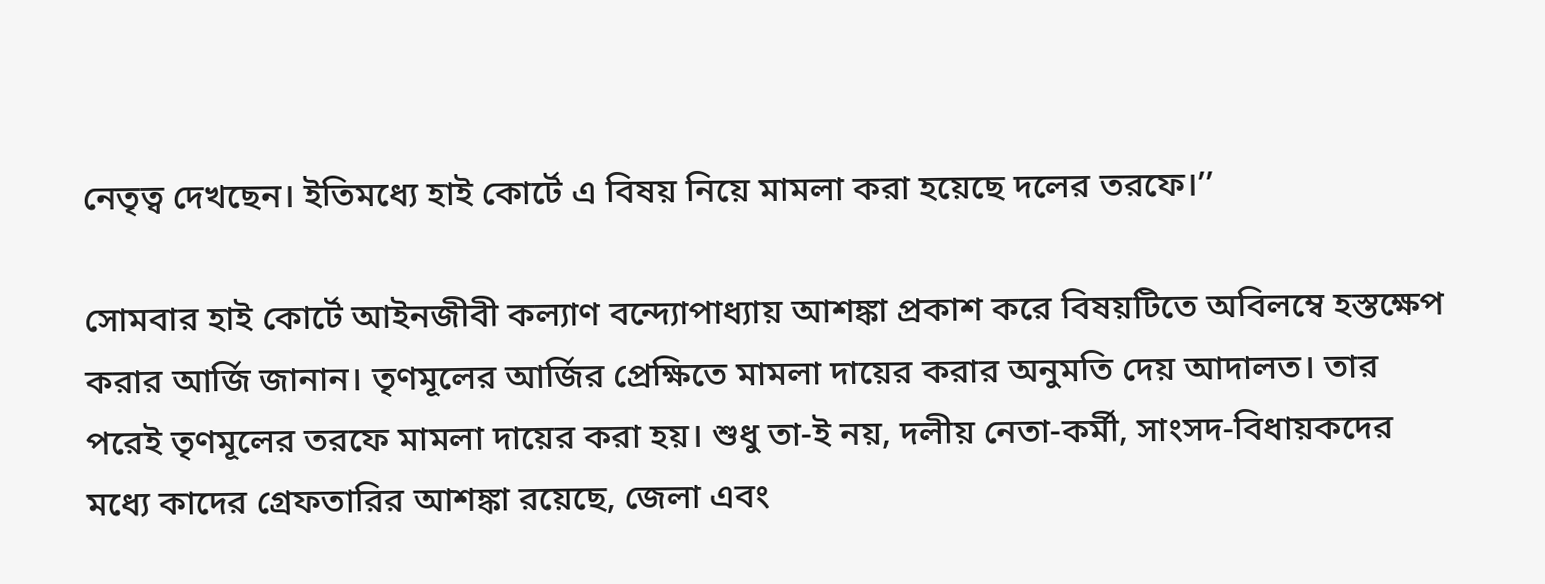নেতৃত্ব দেখছেন। ইতিমধ্যে হাই কোর্টে এ বিষয় নিয়ে মামলা করা হয়েছে দলের তরফে।’’

সোমবার হাই কোর্টে আইনজীবী কল্যাণ বন্দ্যোপাধ্যায় আশঙ্কা প্রকাশ করে বিষয়টিতে অবিলম্বে হস্তক্ষেপ করার আর্জি জানান। তৃণমূলের আর্জির প্রেক্ষিতে মামলা দায়ের করার অনুমতি দেয় আদালত। তার পরেই তৃণমূলের তরফে মামলা দায়ের করা হয়। শুধু তা-ই নয়, দলীয় নেতা-কর্মী, সাংসদ-বিধায়কদের মধ্যে কাদের গ্রেফতারির আশঙ্কা রয়েছে, জেলা এবং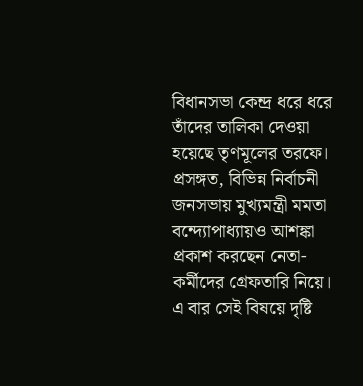বিধানসভা কেন্দ্র ধরে ধরে তাঁদের তালিকা দেওয়া হয়েছে তৃণমূলের তরফে। প্রসঙ্গত, বিভিন্ন নির্বাচনী জনসভায় মুখ্যমন্ত্রী মমতা বন্দ্যোপাধ্যায়ও আশঙ্কা প্রকাশ করছেন নেতা-কর্মীদের গ্রেফতারি নিয়ে। এ বার সেই বিষয়ে দৃষ্টি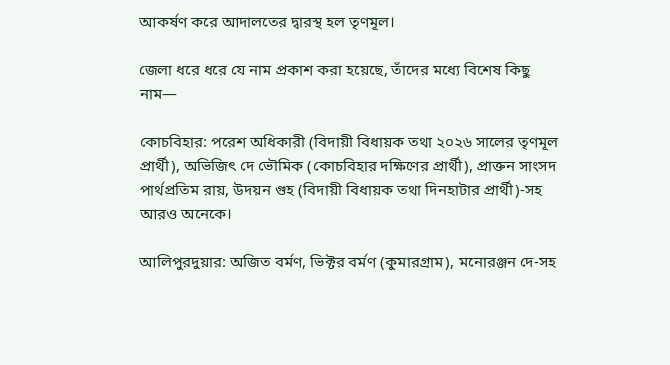আকর্ষণ করে আদালতের দ্বারস্থ হল তৃণমূল।

জেলা ধরে ধরে যে নাম প্রকাশ করা হয়েছে, তাঁদের মধ্যে বিশেষ কিছু নাম—

কোচবিহার: পরেশ অধিকারী (বিদায়ী বিধায়ক তথা ২০২৬ সালের তৃণমূল প্রার্থী), অভিজিৎ দে ভৌমিক (কোচবিহার দক্ষিণের প্রার্থী), প্রাক্তন সাংসদ পার্থপ্রতিম রায়, উদয়ন গুহ (বিদায়ী বিধায়ক তথা দিনহাটার প্রার্থী)-সহ আরও অনেকে।

আলিপুরদুয়ার: অজিত বর্মণ, ভিক্টর বর্মণ (কুমারগ্রাম), মনোরঞ্জন দে-সহ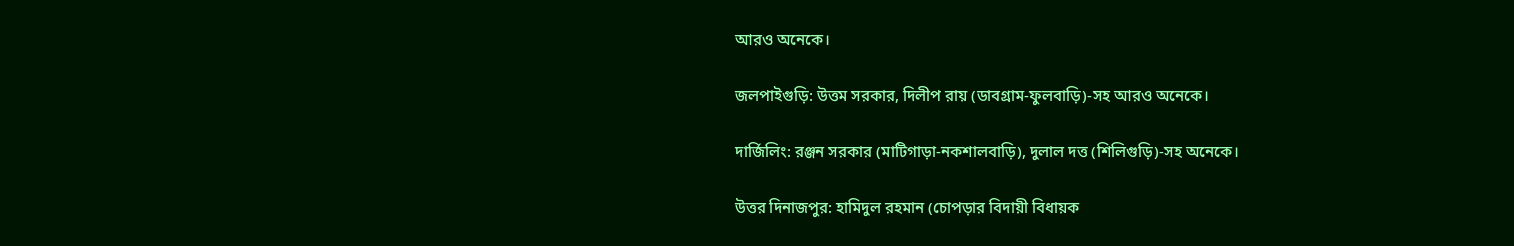আরও অনেকে।

জলপাইগুড়ি: উত্তম সরকার, দিলীপ রায় (ডাবগ্রাম-ফুলবাড়ি)-সহ আরও অনেকে।

দার্জিলিং: রঞ্জন সরকার (মাটিগাড়া-নকশালবাড়ি), দুলাল দত্ত (শিলিগুড়ি)-সহ অনেকে।

উত্তর দিনাজপুর: হামিদুল রহমান (চোপড়ার বিদায়ী বিধায়ক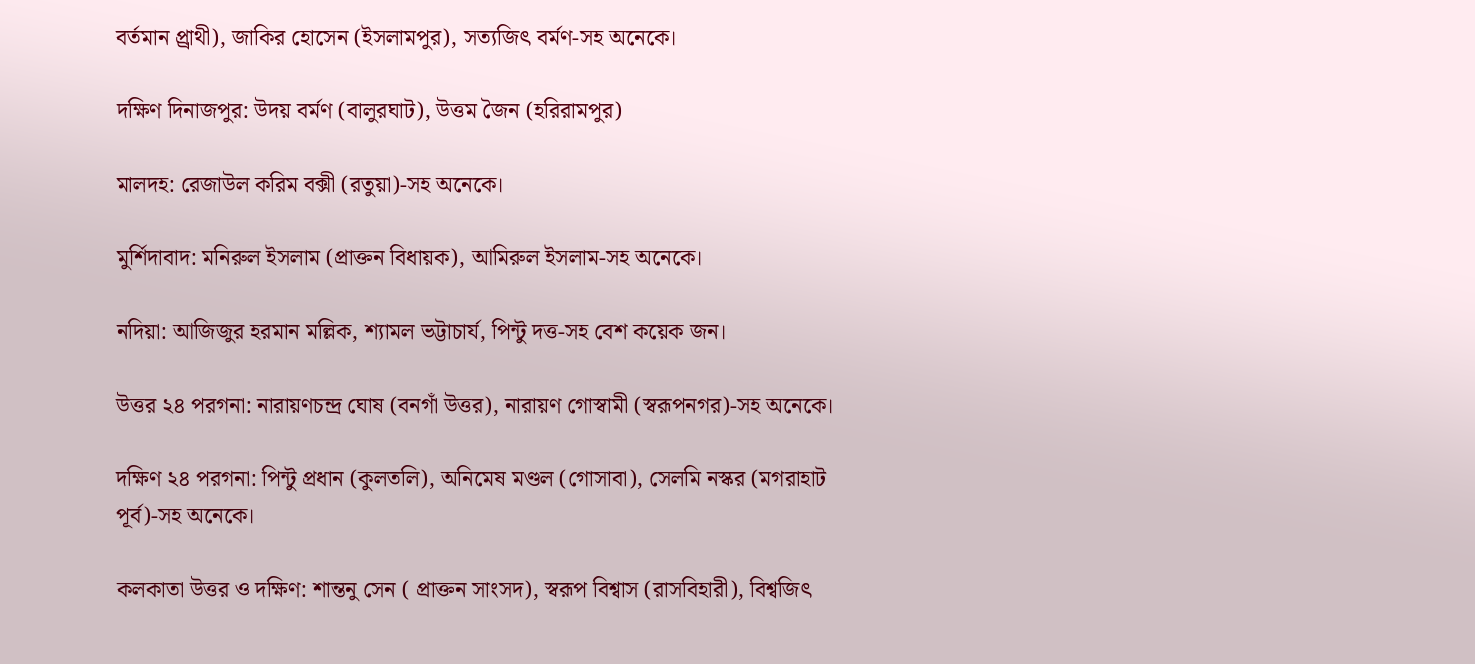বর্তমান প্র্রাথী), জাকির হোসেন (ইসলামপুর), সত্যজিৎ বর্মণ-সহ অনেকে।

দক্ষিণ দিনাজপুর: উদয় বর্মণ (বালুরঘাট), উত্তম জৈন (হরিরামপুর)

মালদহ: রেজাউল করিম বক্সী (রতুয়া)-সহ অনেকে।

মুর্শিদাবাদ: মনিরুল ইসলাম (প্রাক্তন বিধায়ক), আমিরুল ইসলাম-সহ অনেকে।

নদিয়া: আজিজুর হরমান মল্লিক, শ্যামল ভট্টাচার্য, পিন্টু দত্ত-সহ বেশ কয়েক জন।

উত্তর ২৪ পরগনা: নারায়ণচন্দ্র ঘোষ (বনগাঁ উত্তর), নারায়ণ গোস্বামী (স্বরূপনগর)-সহ অনেকে।

দক্ষিণ ২৪ পরগনা: পিন্টু প্রধান (কুলতলি), অনিমেষ মণ্ডল (গোসাবা), সেলমি নস্কর (মগরাহাট পূর্ব)-সহ অনেকে।

কলকাতা উত্তর ও দক্ষিণ: শান্তনু সেন ( প্রাক্তন সাংসদ), স্বরূপ বিশ্বাস (রাসবিহারী), বিশ্বজিৎ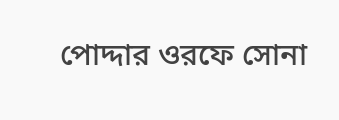পোদ্দার ওরফে সোনা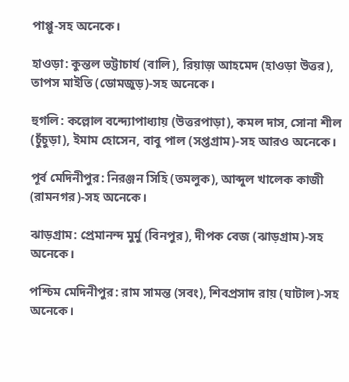পাপ্পু-সহ অনেকে।

হাওড়া: কুন্তল ভট্টাচার্য (বালি), রিয়াজ় আহমেদ (হাওড়া উত্তর), তাপস মাইতি (ডোমজুড়)-সহ অনেকে।

হুগলি: কল্লোল বন্দ্যোপাধ্যায় (উত্তরপাড়া), কমল দাস, সোনা শীল (চুঁচুড়া), ইমাম হোসেন, বাবু পাল (সপ্তগ্রাম)-সহ আরও অনেকে।

পূর্ব মেদিনীপুর: নিরঞ্জন সিহি (তমলুক), আব্দুল খালেক কাজী (রামনগর)-সহ অনেকে।

ঝাড়গ্রাম: প্রেমানন্দ মুর্মু (বিনপুর), দীপক বেজ (ঝাড়গ্রাম)-সহ অনেকে।

পশ্চিম মেদিনীপুর: রাম সামন্ত (সবং), শিবপ্রসাদ রায় (ঘাটাল)-সহ অনেকে।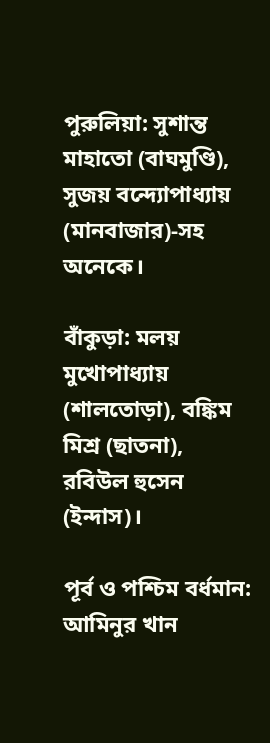পুরুলিয়া: সুশান্ত মাহাতো (বাঘমুণ্ডি), সুজয় বন্দ্যোপাধ্যায় (মানবাজার)-সহ অনেকে।

বাঁকুড়া: মলয় মুখোপাধ্যায় (শালতোড়া), বঙ্কিম মিশ্র (ছাতনা), রবিউল হুসেন (ইন্দাস)।

পূর্ব ও পশ্চিম বর্ধমান: আমিনুর খান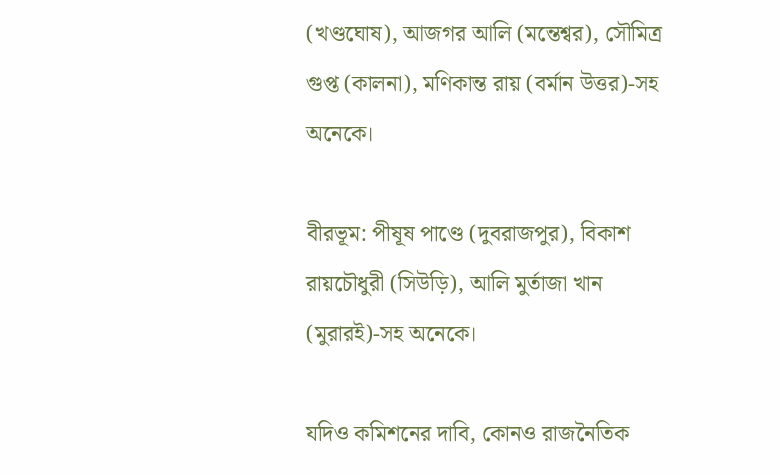(খণ্ডঘোষ), আজগর আলি (মন্তেশ্বর), সৌমিত্র গুপ্ত (কালনা), মণিকান্ত রায় (বর্মান উত্তর)-সহ অনেকে।

বীরভূম: পীষূষ পাণ্ডে (দুবরাজপুর), বিকাশ রায়চৌধুরী (সিউড়ি), আলি মুর্তাজা খান (মুরারই)-সহ অনেকে।

যদিও কমিশনের দাবি, কোনও রাজনৈতিক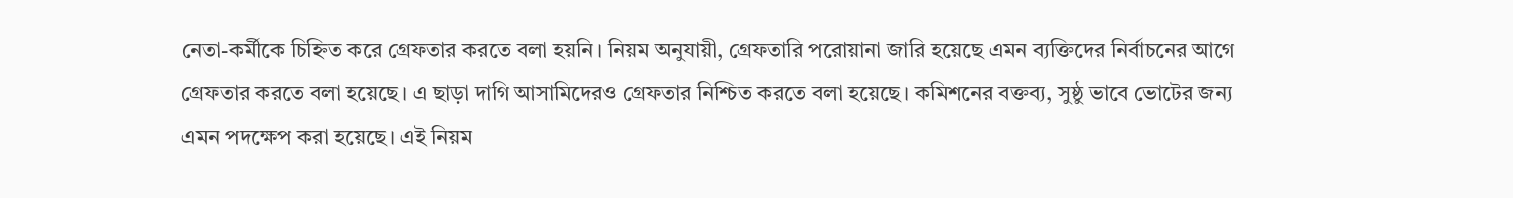নেতা-কর্মীকে চিহ্নিত করে গ্রেফতার করতে বলা হয়নি। নিয়ম অনুযায়ী, গ্রেফতারি পরোয়ানা জারি হয়েছে এমন ব্যক্তিদের নির্বাচনের আগে গ্রেফতার করতে বলা হয়েছে। এ ছাড়া দাগি আসামিদেরও গ্রেফতার নিশ্চিত করতে বলা হয়েছে। কমিশনের বক্তব্য, সুষ্ঠু ভাবে ভোটের জন্য এমন পদক্ষেপ করা হয়েছে। এই নিয়ম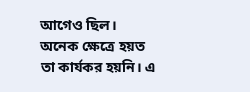আগেও ছিল। অনেক ক্ষেত্রে হয়ত তা কার্যকর হয়নি। এ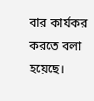বার কার্যকর করতে বলা হয়েছে।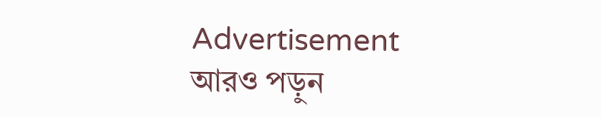Advertisement
আরও পড়ুন